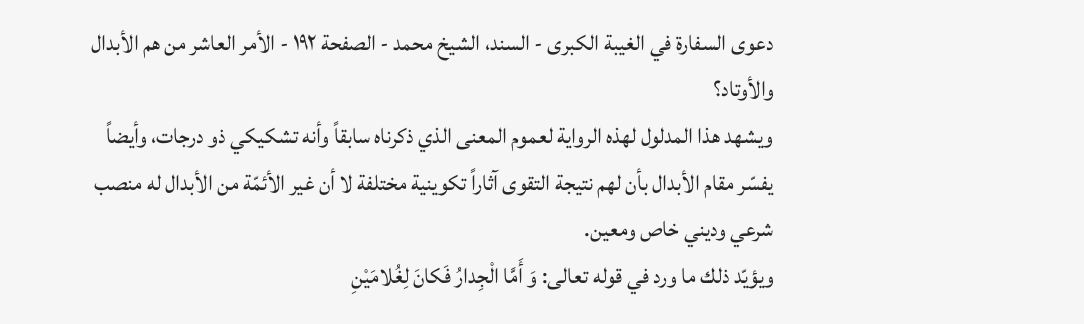دعوى السفارة في الغيبة الكبرى - السند، الشيخ محمد - الصفحة ١٩٢ - الأمر العاشر من هم الأبدال والأوتاد؟
ويشهد هذا المدلول لهذه الرواية لعموم المعنى الذي ذكرناه سابقاً وأنه تشكيكي ذو درجات، وأيضاً يفسّر مقام الأبدال بأن لهم نتيجة التقوى آثاراً تكوينية مختلفة لا أن غير الأئمّة من الأبدال له منصب شرعي وديني خاص ومعين.
ويؤيّد ذلك ما ورد في قوله تعالى: وَ أَمَّا الْجِدارُ فَكانَ لِغُلامَيْنِ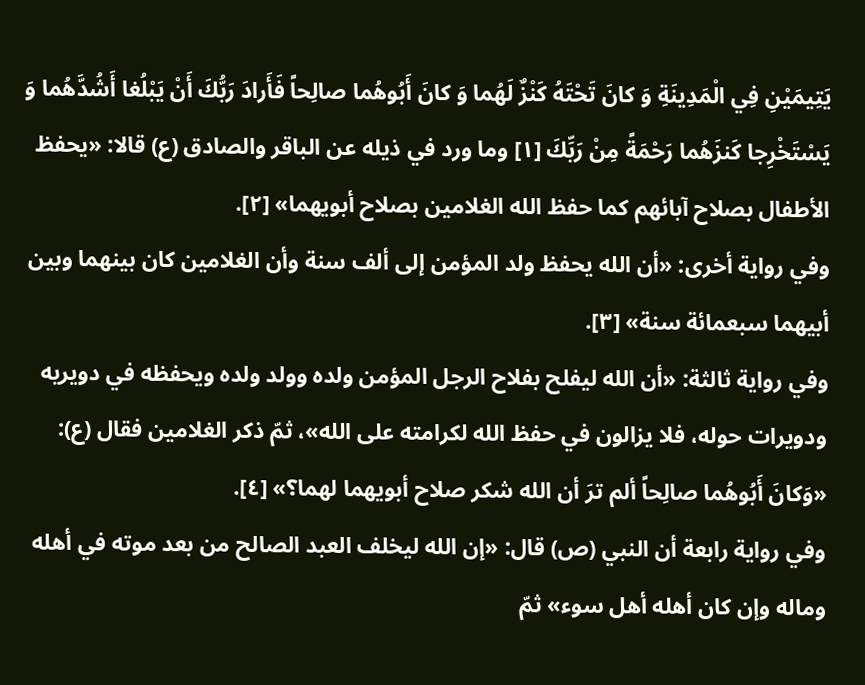يَتِيمَيْنِ فِي الْمَدِينَةِ وَ كانَ تَحْتَهُ كَنْزٌ لَهُما وَ كانَ أَبُوهُما صالِحاً فَأَرادَ رَبُّكَ أَنْ يَبْلُغا أَشُدَّهُما وَ يَسْتَخْرِجا كَنزَهُما رَحْمَةً مِنْ رَبِّكَ [١] وما ورد في ذيله عن الباقر والصادق (ع) قالا: «يحفظ الأطفال بصلاح آبائهم كما حفظ الله الغلامين بصلاح أبويهما» [٢].
وفي رواية أخرى: «أن الله يحفظ ولد المؤمن إلى ألف سنة وأن الغلامين كان بينهما وبين أبيهما سبعمائة سنة» [٣].
وفي رواية ثالثة: «أن الله ليفلح بفلاح الرجل المؤمن ولده وولد ولده ويحفظه في دويريه ودويرات حوله، فلا يزالون في حفظ الله لكرامته على الله»، ثمّ ذكر الغلامين فقال (ع): «وَكانَ أَبُوهُما صالِحاً ألم ترَ أن الله شكر صلاح أبويهما لهما؟» [٤].
وفي رواية رابعة أن النبي (ص) قال: «إن الله ليخلف العبد الصالح من بعد موته في أهله وماله وإن كان أهله أهل سوء» ثمّ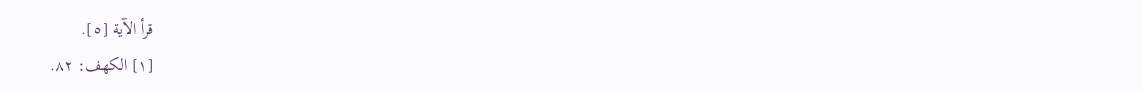قرأ الآية [٥].
[١] الكهف: ٨٢.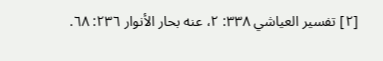[٢] تفسير العياشي ٣٣٨: ٢، عنه بحار الأنوار ٢٣٦: ٦٨.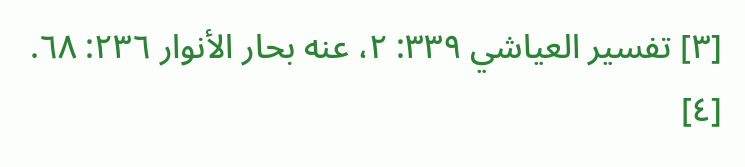[٣] تفسير العياشي ٣٣٩: ٢، عنه بحار الأنوار ٢٣٦: ٦٨.
[٤]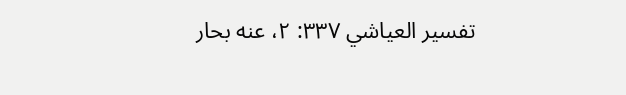تفسير العياشي ٣٣٧: ٢، عنه بحار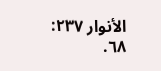الأنوار ٢٣٧: ٦٨.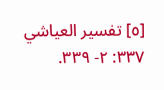[٥] تفسير العياشي ٣٣٧: ٢- ٣٣٩.